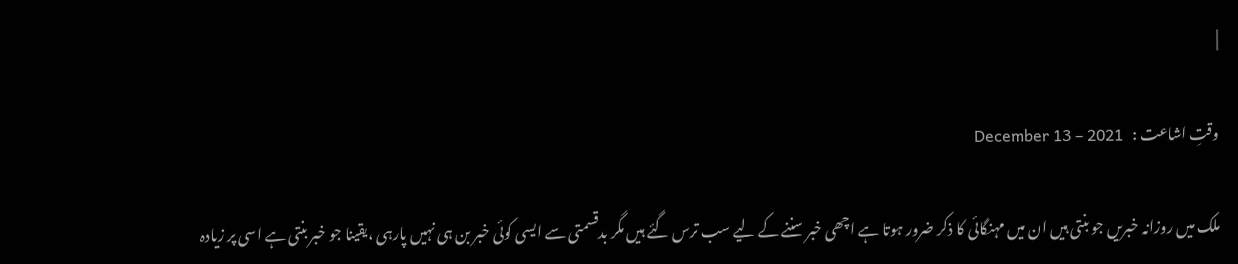|

وقتِ اشاعت :   December 13 – 2021

ملک میں روزانہ خبریں جو بنتی ہیں ان میں مہنگائی کا ذکر ضرور ہوتا ہے اچھی خبر سننے کے لیے سب ترس گئے ہیں مگر بدقسمتی سے ایسی کوئی خبر بن ہی نہیں پارہی ،یقینا جو خبر بنتی ہے اسی پر زیادہ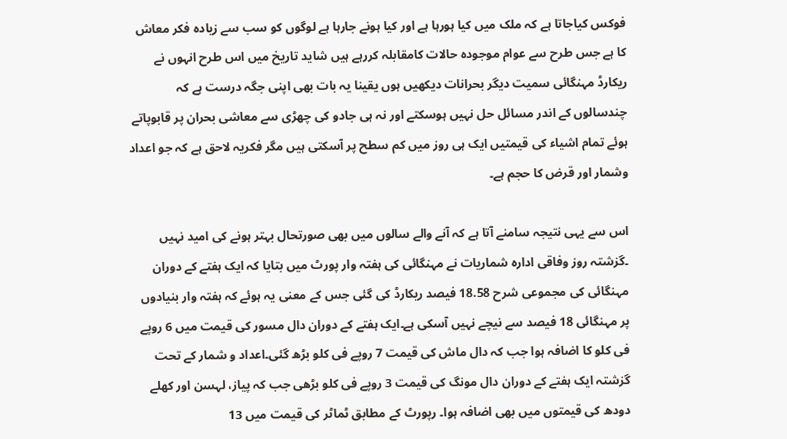فوکس کیاجاتا ہے کہ ملک میں کیا ہورہا ہے اور کیا ہونے جارہا ہے لوگوں کو سب سے زیادہ فکر معاش کا ہے جس طرح سے عوام موجودہ حالات کامقابلہ کررہے ہیں شاید تاریخ میں اس طرح انہوں نے ریکارڈ مہنگائی سمیت دیگر بحرانات دیکھیں ہوں یقینا یہ بات بھی اپنی جگہ درست ہے کہ چندسالوں کے اندر مسائل حل نہیں ہوسکتے اور نہ ہی جادو کی چھڑی سے معاشی بحران پر قابوپاتے ہوئے تمام اشیاء کی قیمتیں ایک ہی روز میں کم سطح پر آسکتی ہیں مگر فکریہ لاحق ہے کہ جو اعداد وشمار اور قرض کا حجم ہے۔

اس سے یہی نتیجہ سامنے آتا ہے کہ آنے والے سالوں میں بھی صورتحال بہتر ہونے کی امید نہیں ۔گزشتہ روز وفاقی ادارہ شماریات نے مہنگائی کی ہفتہ وار پورٹ میں بتایا کہ ایک ہفتے کے دوران مہنگائی کی مجموعی شرح 18.58 فیصد ریکارڈ کی گئی جس کے معنی یہ ہوئے کہ ہفتہ وار بنیادوں پر مہنگائی 18 فیصد سے نیچے نہیں آسکی ہے۔ایک ہفتے کے دوران دال مسور کی قیمت میں 6 روپے فی کلو کا اضافہ ہوا جب کہ دال ماش کی قیمت 7 روپے فی کلو بڑھ گئی۔اعداد و شمار کے تحت گزشتہ ایک ہفتے کے دوران دال مونگ کی قیمت 3 روپے فی کلو بڑھی جب کہ پیاز، لہسن اور کھلے دودھ کی قیمتوں میں بھی اضافہ ہوا۔ رپورٹ کے مطابق ٹماٹر کی قیمت میں 13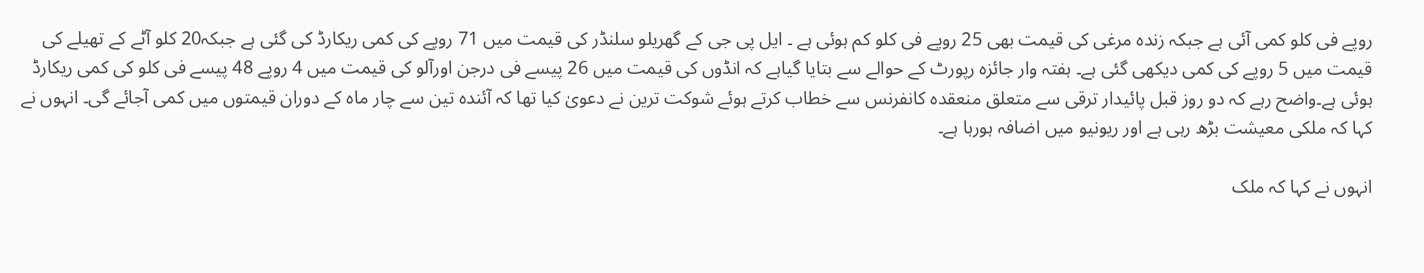روپے فی کلو کمی آئی ہے جبکہ زندہ مرغی کی قیمت بھی 25 روپے فی کلو کم ہوئی ہے ۔ ایل پی جی کے گھریلو سلنڈر کی قیمت میں 71 روپے کی کمی ریکارڈ کی گئی ہے جبکہ20 کلو آٹے کے تھیلے کی قیمت میں 5 روپے کی کمی دیکھی گئی ہے۔ ہفتہ وار جائزہ رپورٹ کے حوالے سے بتایا گیاہے کہ انڈوں کی قیمت میں 26 پیسے فی درجن اورآلو کی قیمت میں 4 روپے 48 پیسے فی کلو کی کمی ریکارڈ ہوئی ہے۔واضح رہے کہ دو روز قبل پائیدار ترقی سے متعلق منعقدہ کانفرنس سے خطاب کرتے ہوئے شوکت ترین نے دعویٰ کیا تھا کہ آئندہ تین سے چار ماہ کے دوران قیمتوں میں کمی آجائے گی۔ انہوں نے کہا کہ ملکی معیشت بڑھ رہی ہے اور ریونیو میں اضافہ ہورہا ہے۔

انہوں نے کہا کہ ملک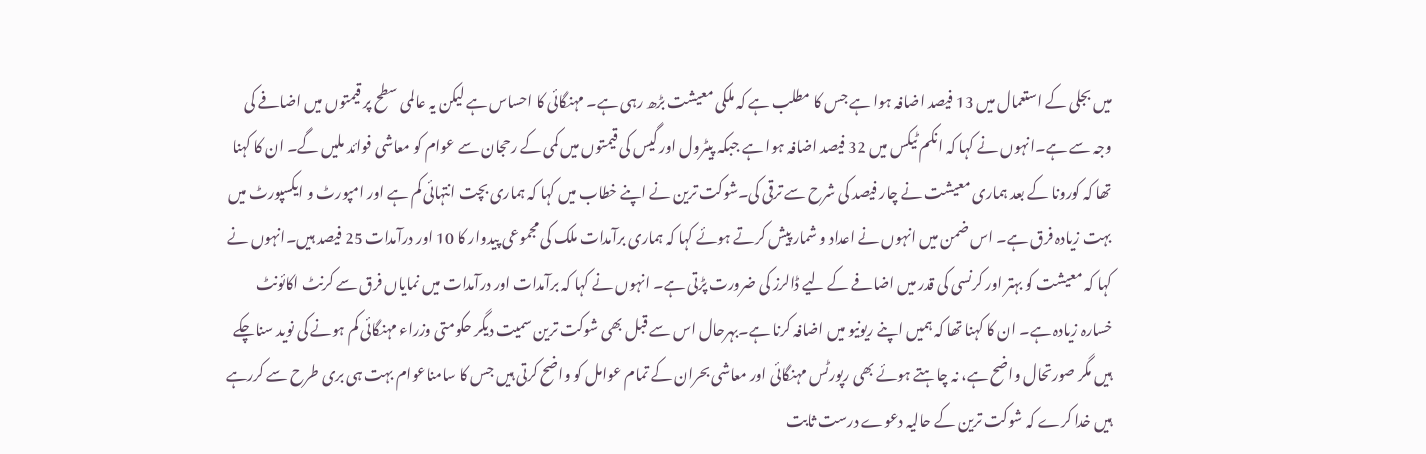میں بجلی کے استعمال میں 13 فیصد اضافہ ہوا ہے جس کا مطلب ہے کہ ملکی معیشت بڑھ رہی ہے۔ مہنگائی کا احساس ہے لیکن یہ عالمی سطح پر قیمتوں میں اضافے کی وجہ سے ہے۔انہوں نے کہا کہ انکم ٹیکس میں 32 فیصد اضافہ ہوا ہے جبکہ پیٹرول اور گیس کی قیمتوں میں کمی کے رحجان سے عوام کو معاشی فوائد ملیں گے۔ ان کا کہنا تھا کہ کورونا کے بعد ہماری معیشت نے چار فیصد کی شرح سے ترقی کی۔شوکت ترین نے اپنے خطاب میں کہا کہ ہماری بچت انتہائی کم ہے اور امپورٹ و ایکسپورٹ میں بہت زیادہ فرق ہے۔ اس ضمن میں انہوں نے اعداد و شمار پیش کرتے ہوئے کہا کہ ہماری برآمدات ملک کی مجموعی پیدوار کا 10 اور درآمدات 25 فیصد ہیں۔انہوں نے کہا کہ معیشت کو بہتر اور کرنسی کی قدر میں اضافے کے لیے ڈالرز کی ضرورت پڑتی ہے۔ انہوں نے کہا کہ برآمدات اور درآمدات میں نمایاں فرق سے کرنٹ اکائونٹ خسارہ زیادہ ہے۔ ان کا کہنا تھا کہ ہمیں اپنے ریونیو میں اضافہ کرنا ہے۔بہرحال اس سے قبل بھی شوکت ترین سمیت دیگر حکومتی وزراء مہنگائی کم ہونے کی نوید سناچکے ہیں مگر صورتحال واضح ہے، نہ چاہتے ہوئے بھی رپورٹس مہنگائی اور معاشی بحران کے تمام عوامل کو واضح کرتی ہیں جس کا سامناعوام بہت ہی بری طرح سے کررہے ہیں خدا کرے کہ شوکت ترین کے حالیہ دعوے درست ثابت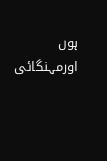ہوں اورمہنگائی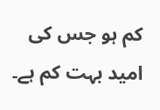کم ہو جس کی امید بہت کم ہے۔